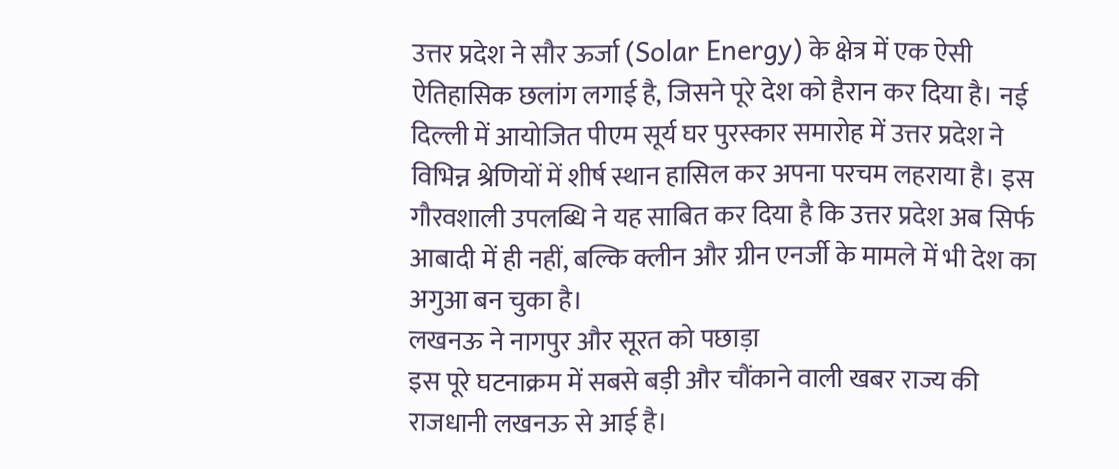उत्तर प्रदेश ने सौर ऊर्जा (Solar Energy) के क्षेत्र में एक ऐसी ऐतिहासिक छलांग लगाई है, जिसने पूरे देश को हैरान कर दिया है। नई दिल्ली में आयोजित पीएम सूर्य घर पुरस्कार समारोह में उत्तर प्रदेश ने विभिन्न श्रेणियों में शीर्ष स्थान हासिल कर अपना परचम लहराया है। इस गौरवशाली उपलब्धि ने यह साबित कर दिया है कि उत्तर प्रदेश अब सिर्फ आबादी में ही नहीं, बल्कि क्लीन और ग्रीन एनर्जी के मामले में भी देश का अगुआ बन चुका है।
लखनऊ ने नागपुर और सूरत को पछाड़ा
इस पूरे घटनाक्रम में सबसे बड़ी और चौंकाने वाली खबर राज्य की राजधानी लखनऊ से आई है।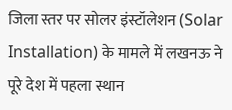जिला स्तर पर सोलर इंस्टॉलेशन (Solar Installation) के मामले में लखनऊ ने पूरे देश में पहला स्थान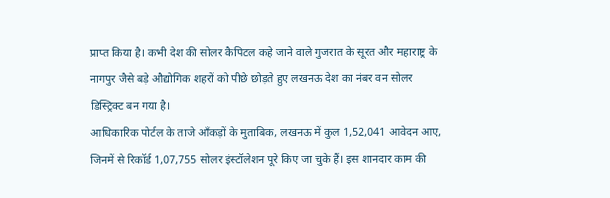प्राप्त किया है। कभी देश की सोलर कैपिटल कहे जाने वाले गुजरात के सूरत और महाराष्ट्र के नागपुर जैसे बड़े औद्योगिक शहरों को पीछे छोड़ते हुए लखनऊ देश का नंबर वन सोलर डिस्ट्रिक्ट बन गया है।
आधिकारिक पोर्टल के ताजे आँकड़ों के मुताबिक, लखनऊ में कुल 1,52,041 आवेदन आए, जिनमें से रिकॉर्ड 1,07,755 सोलर इंस्टॉलेशन पूरे किए जा चुके हैं। इस शानदार काम की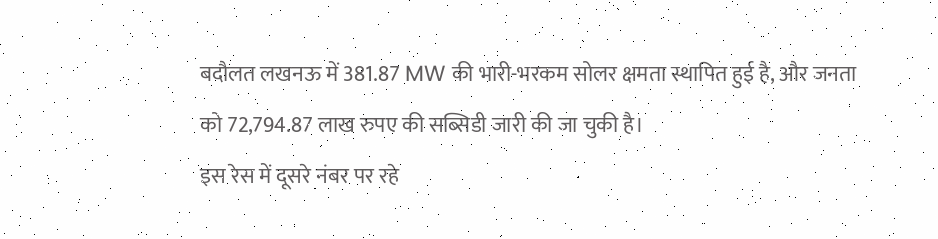बदौलत लखनऊ में 381.87 MW की भारी-भरकम सोलर क्षमता स्थापित हुई है, और जनता को 72,794.87 लाख रुपए की सब्सिडी जारी की जा चुकी है।
इस रेस में दूसरे नंबर पर रहे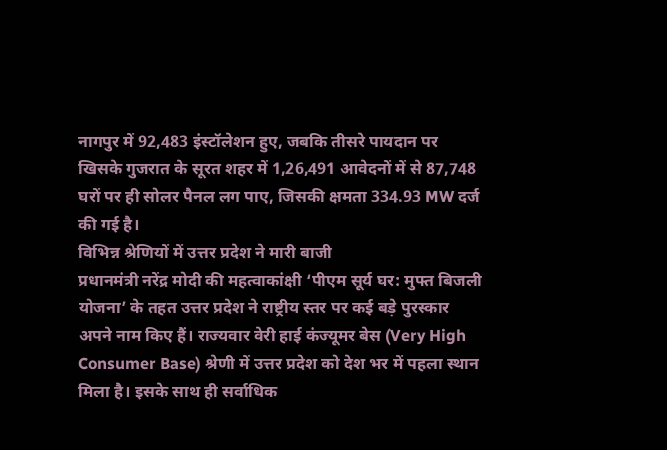नागपुर में 92,483 इंस्टॉलेशन हुए, जबकि तीसरे पायदान पर खिसके गुजरात के सूरत शहर में 1,26,491 आवेदनों में से 87,748 घरों पर ही सोलर पैनल लग पाए, जिसकी क्षमता 334.93 MW दर्ज की गई है।
विभिन्न श्रेणियों में उत्तर प्रदेश ने मारी बाजी
प्रधानमंत्री नरेंद्र मोदी की महत्वाकांक्षी ‘पीएम सूर्य घर: मुफ्त बिजली योजना’ के तहत उत्तर प्रदेश ने राष्ट्रीय स्तर पर कई बड़े पुरस्कार अपने नाम किए हैं। राज्यवार वेरी हाई कंज्यूमर बेस (Very High Consumer Base) श्रेणी में उत्तर प्रदेश को देश भर में पहला स्थान मिला है। इसके साथ ही सर्वाधिक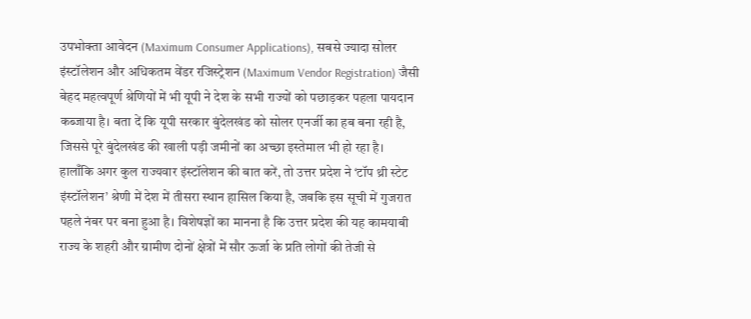उपभोक्ता आवेदन (Maximum Consumer Applications), सबसे ज्यादा सोलर इंस्टॉलेशन और अधिकतम वेंडर रजिस्ट्रेशन (Maximum Vendor Registration) जैसी बेहद महत्वपूर्ण श्रेणियों में भी यूपी ने देश के सभी राज्यों को पछाड़कर पहला पायदान कब्जाया है। बता दें कि यूपी सरकार बुंदेलखंड को सोलर एनर्जी का हब बना रही है, जिससे पूरे बुंदेलखंड की खाली पड़ी जमीनों का अच्छा इस्तेमाल भी हो रहा है।
हालाँकि अगर कुल राज्यवार इंस्टॉलेशन की बात करें, तो उत्तर प्रदेश ने ‘टॉप थ्री स्टेट इंस्टॉलेशन’ श्रेणी में देश में तीसरा स्थान हासिल किया है, जबकि इस सूची में गुजरात पहले नंबर पर बना हुआ है। विशेषज्ञों का मानना है कि उत्तर प्रदेश की यह कामयाबी राज्य के शहरी और ग्रामीण दोनों क्षेत्रों में सौर ऊर्जा के प्रति लोगों की तेजी से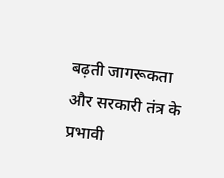बढ़ती जागरूकता और सरकारी तंत्र के प्रभावी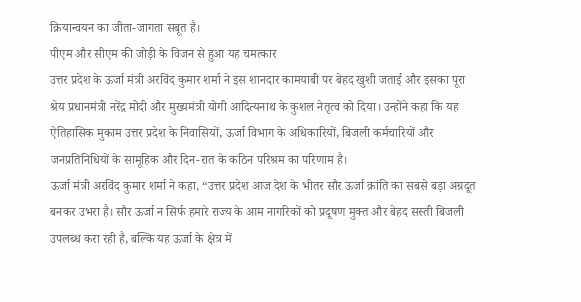क्रियान्वयन का जीता-जागता सबूत है।
पीएम और सीएम की जोड़ी के विजन से हुआ यह चमत्कार
उत्तर प्रदेश के ऊर्जा मंत्री अरविंद कुमार शर्मा ने इस शानदार कामयाबी पर बेहद खुशी जताई और इसका पूरा श्रेय प्रधानमंत्री नरेंद्र मोदी और मुख्यमंत्री योगी आदित्यनाथ के कुशल नेतृत्व को दिया। उन्होंने कहा कि यह ऐतिहासिक मुकाम उत्तर प्रदेश के निवासियों, ऊर्जा विभाग के अधिकारियों, बिजली कर्मचारियों और जनप्रतिनिधियों के सामूहिक और दिन-रात के कठिन परिश्रम का परिणाम है।
ऊर्जा मंत्री अरविंद कुमार शर्मा ने कहा, “उत्तर प्रदेश आज देश के भीतर सौर ऊर्जा क्रांति का सबसे बड़ा अग्रदूत बनकर उभरा है। सौर ऊर्जा न सिर्फ हमारे राज्य के आम नागरिकों को प्रदूषण मुक्त और बेहद सस्ती बिजली उपलब्ध करा रही है, बल्कि यह ऊर्जा के क्षेत्र में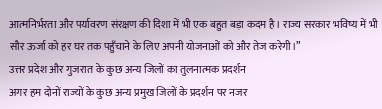आत्मनिर्भरता और पर्यावरण संरक्षण की दिशा में भी एक बहुत बड़ा कदम है। राज्य सरकार भविष्य में भी सौर ऊर्जा को हर घर तक पहुँचाने के लिए अपनी योजनाओं को और तेज करेगी।”
उत्तर प्रदेश और गुजरात के कुछ अन्य जिलों का तुलनात्मक प्रदर्शन
अगर हम दोनों राज्यों के कुछ अन्य प्रमुख जिलों के प्रदर्शन पर नजर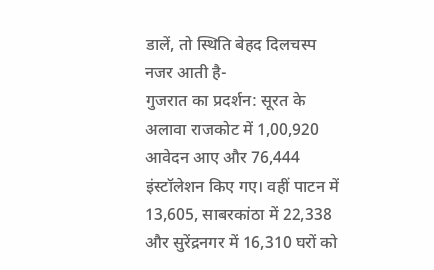डालें, तो स्थिति बेहद दिलचस्प नजर आती है-
गुजरात का प्रदर्शन: सूरत के अलावा राजकोट में 1,00,920 आवेदन आए और 76,444 इंस्टॉलेशन किए गए। वहीं पाटन में 13,605, साबरकांठा में 22,338 और सुरेंद्रनगर में 16,310 घरों को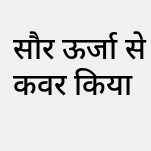सौर ऊर्जा से कवर किया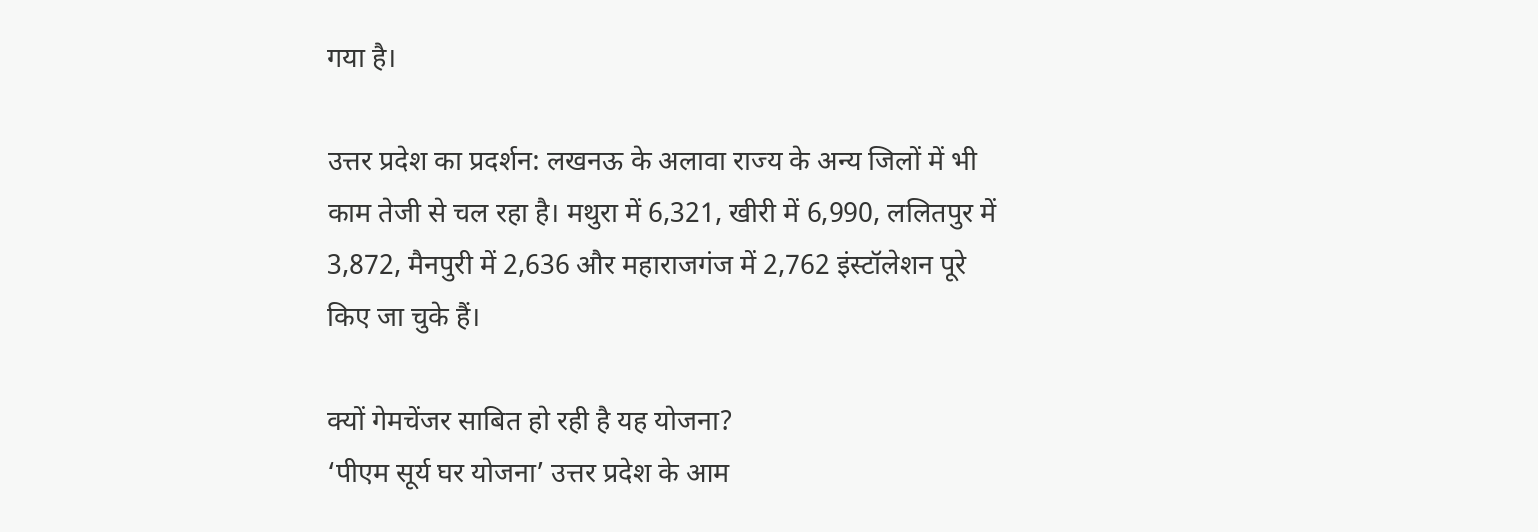गया है।

उत्तर प्रदेश का प्रदर्शन: लखनऊ के अलावा राज्य के अन्य जिलों में भी काम तेजी से चल रहा है। मथुरा में 6,321, खीरी में 6,990, ललितपुर में 3,872, मैनपुरी में 2,636 और महाराजगंज में 2,762 इंस्टॉलेशन पूरे किए जा चुके हैं।

क्यों गेमचेंजर साबित हो रही है यह योजना?
‘पीएम सूर्य घर योजना’ उत्तर प्रदेश के आम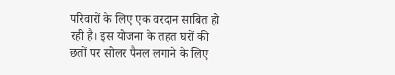परिवारों के लिए एक वरदान साबित हो रही है। इस योजना के तहत घरों की छतों पर सोलर पैनल लगाने के लिए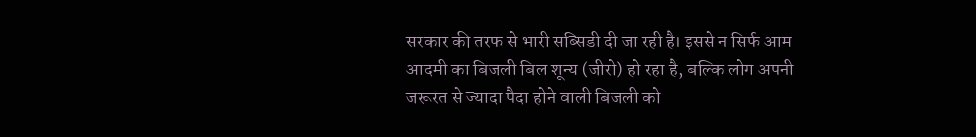सरकार की तरफ से भारी सब्सिडी दी जा रही है। इससे न सिर्फ आम आदमी का बिजली बिल शून्य (जीरो) हो रहा है, बल्कि लोग अपनी जरूरत से ज्यादा पैदा होने वाली बिजली को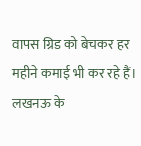वापस ग्रिड को बेचकर हर महीने कमाई भी कर रहे हैं। लखनऊ के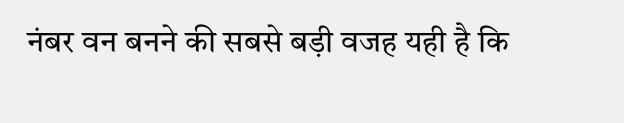नंबर वन बनने की सबसे बड़ी वजह यही है कि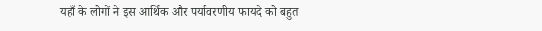यहाँ के लोगों ने इस आर्थिक और पर्यावरणीय फायदे को बहुत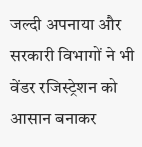जल्दी अपनाया और सरकारी विभागों ने भी वेंडर रजिस्ट्रेशन को आसान बनाकर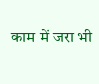काम में जरा भी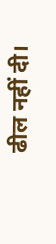ढील नहीं दी।